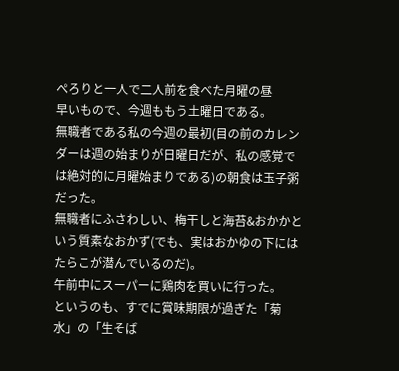ぺろりと一人で二人前を食べた月曜の昼
早いもので、今週ももう土曜日である。
無職者である私の今週の最初(目の前のカレンダーは週の始まりが日曜日だが、私の感覚では絶対的に月曜始まりである)の朝食は玉子粥だった。
無職者にふさわしい、梅干しと海苔&おかかという質素なおかず(でも、実はおかゆの下にはたらこが潜んでいるのだ)。
午前中にスーパーに鶏肉を買いに行った。
というのも、すでに賞味期限が過ぎた「菊水」の「生そば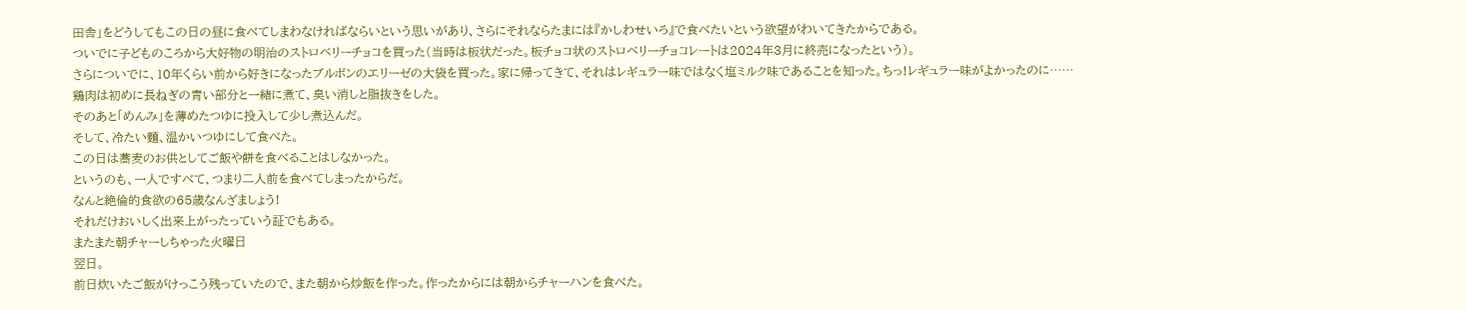田舎」をどうしてもこの日の昼に食べてしまわなければならいという思いがあり、さらにそれならたまには『かしわせいろ』で食べたいという欲望がわいてきたからである。
ついでに子どものころから大好物の明治のストロベリーチョコを買った(当時は板状だった。板チョコ状のストロベリーチョコレートは2024年3月に終売になったという)。
さらについでに、10年くらい前から好きになったブルボンのエリーゼの大袋を買った。家に帰ってきて、それはレギュラー味ではなく塩ミルク味であることを知った。ちっ!レギュラー味がよかったのに……
鶏肉は初めに長ねぎの青い部分と一緒に煮て、臭い消しと脂抜きをした。
そのあと「めんみ」を薄めたつゆに投入して少し煮込んだ。
そして、冷たい麵、温かいつゆにして食べた。
この日は蕎麦のお供としてご飯や餅を食べることはしなかった。
というのも、一人ですべて、つまり二人前を食べてしまったからだ。
なんと絶倫的食欲の65歳なんざましょう!
それだけおいしく出来上がったっていう証でもある。
またまた朝チャーしちゃった火曜日
翌日。
前日炊いたご飯がけっこう残っていたので、また朝から炒飯を作った。作ったからには朝からチャーハンを食べた。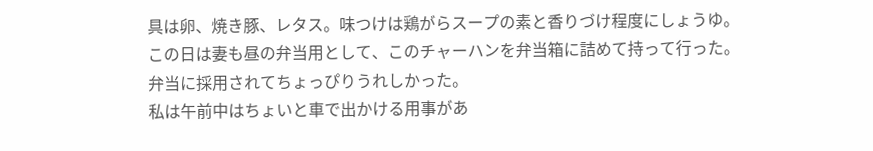具は卵、焼き豚、レタス。味つけは鶏がらスープの素と香りづけ程度にしょうゆ。
この日は妻も昼の弁当用として、このチャーハンを弁当箱に詰めて持って行った。
弁当に採用されてちょっぴりうれしかった。
私は午前中はちょいと車で出かける用事があ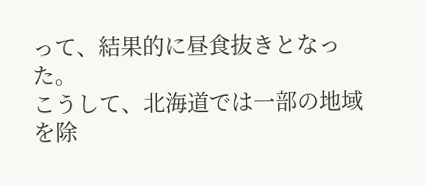って、結果的に昼食抜きとなった。
こうして、北海道では一部の地域を除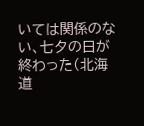いては関係のない、七夕の日が終わった(北海道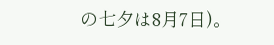の七夕は8月7日)。